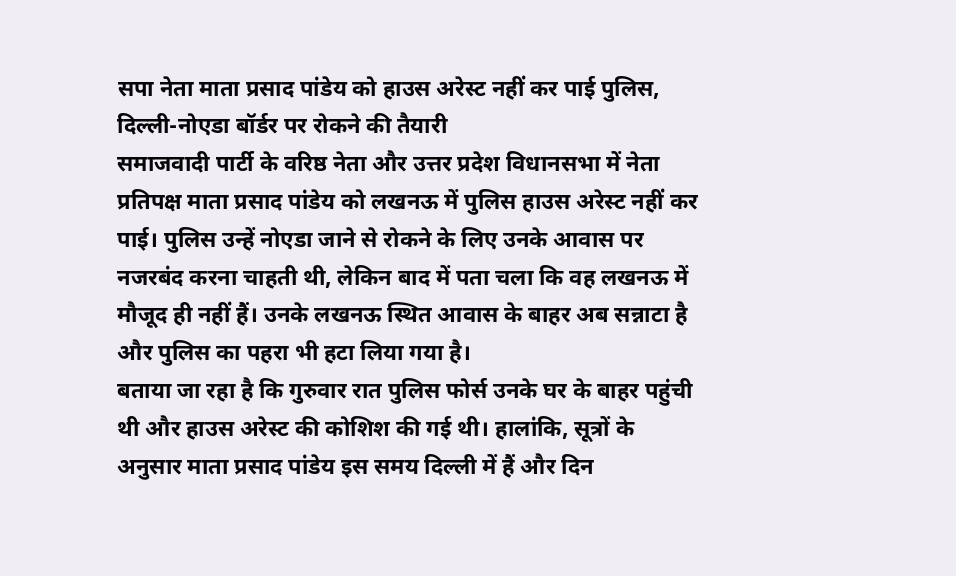सपा नेता माता प्रसाद पांडेय को हाउस अरेस्ट नहीं कर पाई पुलिस, दिल्ली-नोएडा बॉर्डर पर रोकने की तैयारी
समाजवादी पार्टी के वरिष्ठ नेता और उत्तर प्रदेश विधानसभा में नेता प्रतिपक्ष माता प्रसाद पांडेय को लखनऊ में पुलिस हाउस अरेस्ट नहीं कर पाई। पुलिस उन्हें नोएडा जाने से रोकने के लिए उनके आवास पर नजरबंद करना चाहती थी, लेकिन बाद में पता चला कि वह लखनऊ में मौजूद ही नहीं हैं। उनके लखनऊ स्थित आवास के बाहर अब सन्नाटा है और पुलिस का पहरा भी हटा लिया गया है।
बताया जा रहा है कि गुरुवार रात पुलिस फोर्स उनके घर के बाहर पहुंची थी और हाउस अरेस्ट की कोशिश की गई थी। हालांकि, सूत्रों के अनुसार माता प्रसाद पांडेय इस समय दिल्ली में हैं और दिन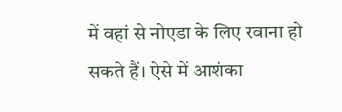में वहां से नोएडा के लिए रवाना हो सकते हैं। ऐसे में आशंका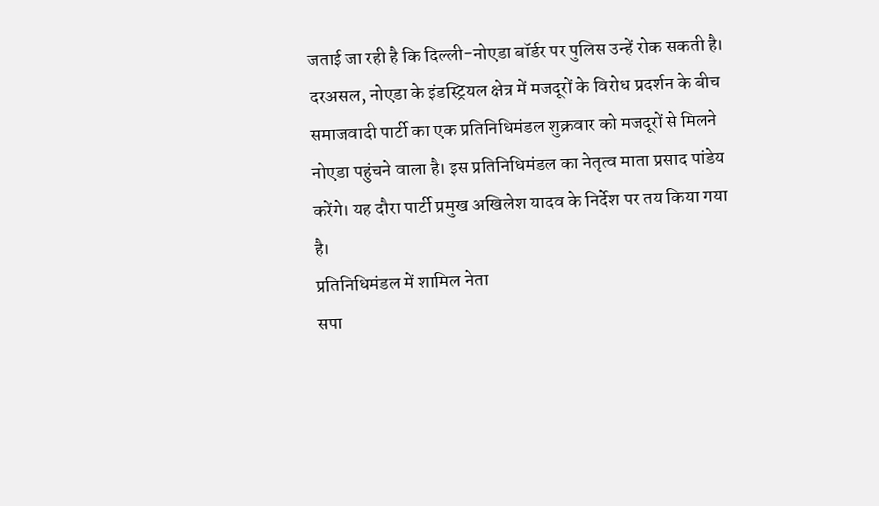जताई जा रही है कि दिल्ली-नोएडा बॉर्डर पर पुलिस उन्हें रोक सकती है।
दरअसल, नोएडा के इंडस्ट्रियल क्षेत्र में मजदूरों के विरोध प्रदर्शन के बीच समाजवादी पार्टी का एक प्रतिनिधिमंडल शुक्रवार को मजदूरों से मिलने नोएडा पहुंचने वाला है। इस प्रतिनिधिमंडल का नेतृत्व माता प्रसाद पांडेय करेंगे। यह दौरा पार्टी प्रमुख अखिलेश यादव के निर्देश पर तय किया गया है।
प्रतिनिधिमंडल में शामिल नेता
सपा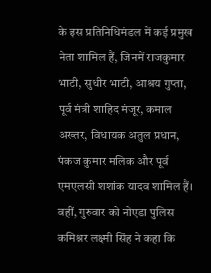के इस प्रतिनिधिमंडल में कई प्रमुख नेता शामिल हैं, जिनमें राजकुमार भाटी, सुधीर भाटी, आश्रय गुप्ता, पूर्व मंत्री शाहिद मंजूर, कमाल अख्तर, विधायक अतुल प्रधान, पंकज कुमार मलिक और पूर्व एमएलसी शशांक यादव शामिल हैं।
वहीं, गुरुवार को नोएडा पुलिस कमिश्नर लक्ष्मी सिंह ने कहा कि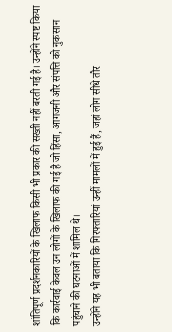शांतिपूर्ण प्रदर्शनकारियों के खिलाफ किसी भी प्रकार की सख्ती नहीं बरती गई है। उन्होंने स्पष्ट किया कि कार्रवाई केवल उन लोगों के खिलाफ की गई है जो हिंसा, आगजनी और संपत्ति को नुकसान पहुंचाने की घटनाओं में शामिल थे।
उन्होंने यह भी बताया कि गिरफ्तारियां उन्हीं मामलों में हुई हैं, जहां लोग सीधे तौर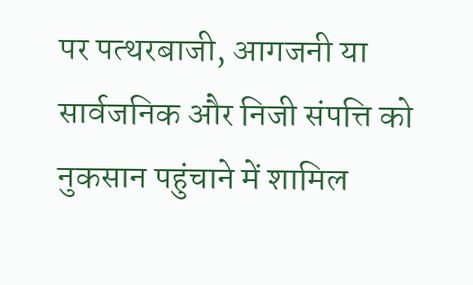पर पत्थरबाजी, आगजनी या सार्वजनिक और निजी संपत्ति को नुकसान पहुंचाने में शामिल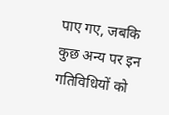पाए गए, जबकि कुछ अन्य पर इन गतिविधियों को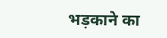भड़काने का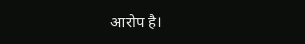आरोप है।